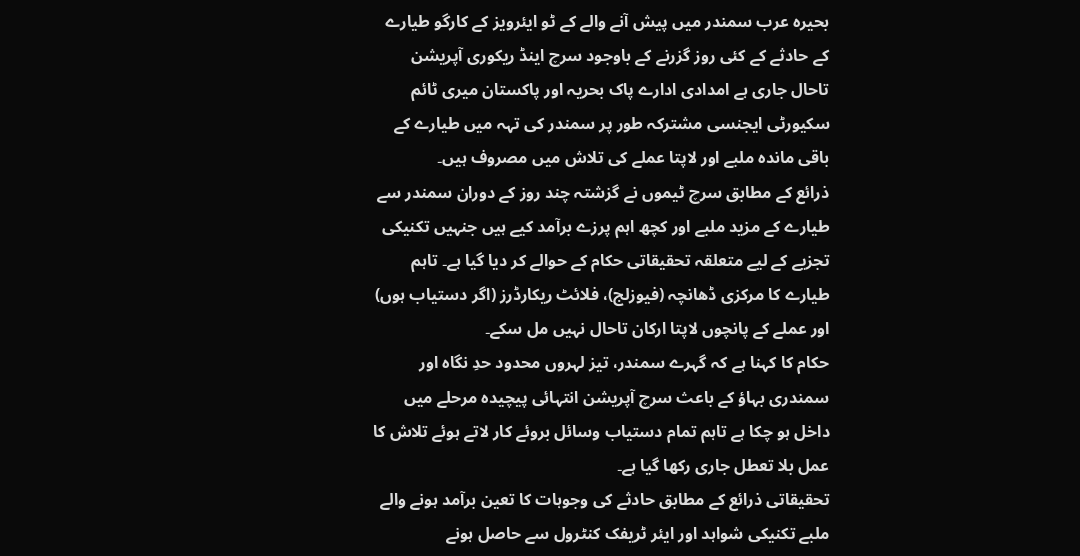بحیرہ عرب سمندر میں پیش آنے والے کے ٹو ایئرویز کے کارگو طیارے کے حادثے کے کئی روز گزرنے کے باوجود سرچ اینڈ ریکوری آپریشن تاحال جاری ہے امدادی ادارے پاک بحریہ اور پاکستان میری ٹائم سکیورٹی ایجنسی مشترکہ طور پر سمندر کی تہہ میں طیارے کے باقی ماندہ ملبے اور لاپتا عملے کی تلاش میں مصروف ہیں۔
ذرائع کے مطابق سرچ ٹیموں نے گزشتہ چند روز کے دوران سمندر سے طیارے کے مزید ملبے اور کچھ اہم پرزے برآمد کیے ہیں جنہیں تکنیکی تجزیے کے لیے متعلقہ تحقیقاتی حکام کے حوالے کر دیا گیا ہے۔ تاہم طیارے کا مرکزی ڈھانچہ (فیوزلج)، فلائٹ ریکارڈرز (اگر دستیاب ہوں) اور عملے کے پانچوں لاپتا ارکان تاحال نہیں مل سکے۔
حکام کا کہنا ہے کہ گہرے سمندر، تیز لہروں محدود حدِ نگاہ اور سمندری بہاؤ کے باعث سرچ آپریشن انتہائی پیچیدہ مرحلے میں داخل ہو چکا ہے تاہم تمام دستیاب وسائل بروئے کار لاتے ہوئے تلاش کا عمل بلا تعطل جاری رکھا گیا ہے۔
تحقیقاتی ذرائع کے مطابق حادثے کی وجوہات کا تعین برآمد ہونے والے ملبے تکنیکی شواہد اور ایئر ٹریفک کنٹرول سے حاصل ہونے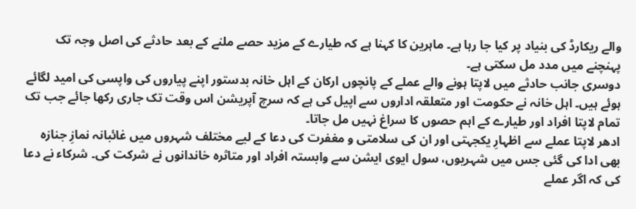والے ریکارڈ کی بنیاد پر کیا جا رہا ہے۔ ماہرین کا کہنا ہے کہ طیارے کے مزید حصے ملنے کے بعد حادثے کی اصل وجہ تک پہنچنے میں مدد مل سکتی ہے۔
دوسری جانب حادثے میں لاپتا ہونے والے عملے کے پانچوں ارکان کے اہل خانہ بدستور اپنے پیاروں کی واپسی کی امید لگائے ہوئے ہیں۔ اہل خانہ نے حکومت اور متعلقہ اداروں سے اپیل کی ہے کہ سرچ آپریشن اس وقت تک جاری رکھا جائے جب تک تمام لاپتا افراد اور طیارے کے اہم حصوں کا سراغ نہیں مل جاتا۔
ادھر لاپتا عملے سے اظہارِ یکجہتی اور ان کی سلامتی و مغفرت کی دعا کے لیے مختلف شہروں میں غائبانہ نمازِ جنازہ بھی ادا کی گئی جس میں شہریوں، سول ایوی ایشن سے وابستہ افراد اور متاثرہ خاندانوں نے شرکت کی۔ شرکاء نے دعا کی کہ اگر عملے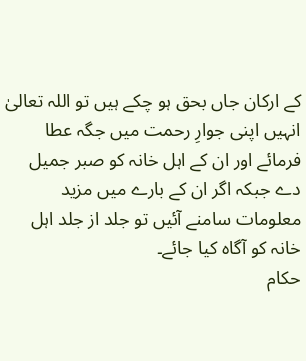کے ارکان جاں بحق ہو چکے ہیں تو اللہ تعالیٰ انہیں اپنی جوارِ رحمت میں جگہ عطا فرمائے اور ان کے اہل خانہ کو صبر جمیل دے جبکہ اگر ان کے بارے میں مزید معلومات سامنے آئیں تو جلد از جلد اہل خانہ کو آگاہ کیا جائے۔
حکام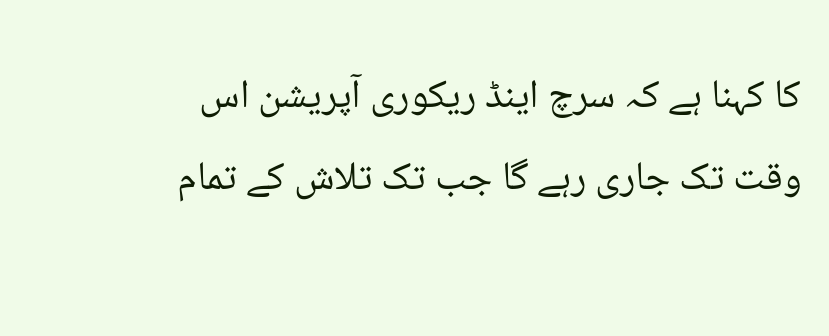کا کہنا ہے کہ سرچ اینڈ ریکوری آپریشن اس وقت تک جاری رہے گا جب تک تلاش کے تمام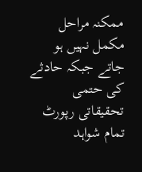ممکنہ مراحل مکمل نہیں ہو جاتے جبکہ حادثے کی حتمی تحقیقاتی رپورٹ تمام شواہد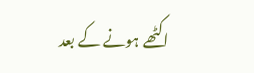اکٹھے ہونے کے بعد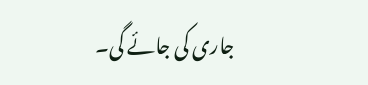جاری کی جائے گی۔